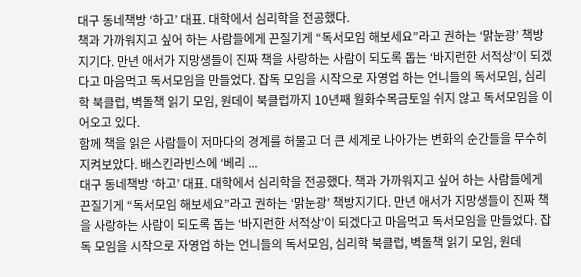대구 동네책방 ‘하고’ 대표. 대학에서 심리학을 전공했다.
책과 가까워지고 싶어 하는 사람들에게 끈질기게 “독서모임 해보세요”라고 권하는 ‘맑눈광’ 책방지기다. 만년 애서가 지망생들이 진짜 책을 사랑하는 사람이 되도록 돕는 ‘바지런한 서적상’이 되겠다고 마음먹고 독서모임을 만들었다. 잡독 모임을 시작으로 자영업 하는 언니들의 독서모임, 심리학 북클럽, 벽돌책 읽기 모임, 원데이 북클럽까지 10년째 월화수목금토일 쉬지 않고 독서모임을 이어오고 있다.
함께 책을 읽은 사람들이 저마다의 경계를 허물고 더 큰 세계로 나아가는 변화의 순간들을 무수히 지켜보았다. 배스킨라빈스에 ‘베리 ...
대구 동네책방 ‘하고’ 대표. 대학에서 심리학을 전공했다. 책과 가까워지고 싶어 하는 사람들에게 끈질기게 “독서모임 해보세요”라고 권하는 ‘맑눈광’ 책방지기다. 만년 애서가 지망생들이 진짜 책을 사랑하는 사람이 되도록 돕는 ‘바지런한 서적상’이 되겠다고 마음먹고 독서모임을 만들었다. 잡독 모임을 시작으로 자영업 하는 언니들의 독서모임, 심리학 북클럽, 벽돌책 읽기 모임, 원데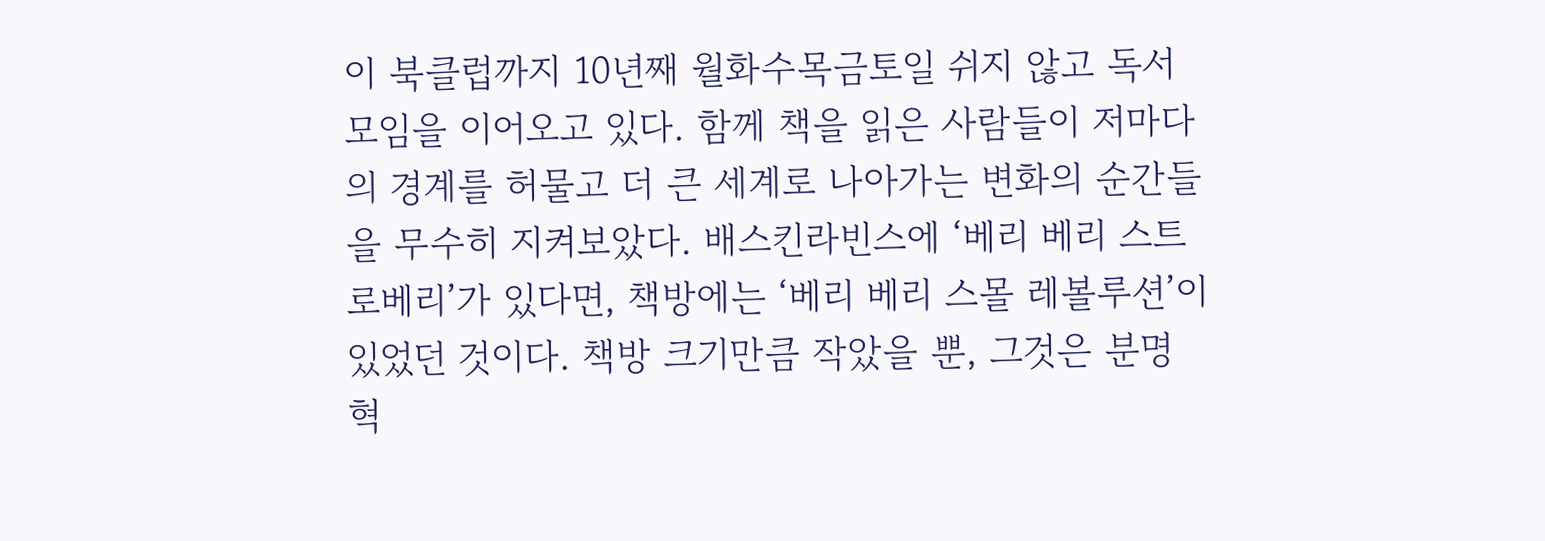이 북클럽까지 10년째 월화수목금토일 쉬지 않고 독서모임을 이어오고 있다. 함께 책을 읽은 사람들이 저마다의 경계를 허물고 더 큰 세계로 나아가는 변화의 순간들을 무수히 지켜보았다. 배스킨라빈스에 ‘베리 베리 스트로베리’가 있다면, 책방에는 ‘베리 베리 스몰 레볼루션’이 있었던 것이다. 책방 크기만큼 작았을 뿐, 그것은 분명 혁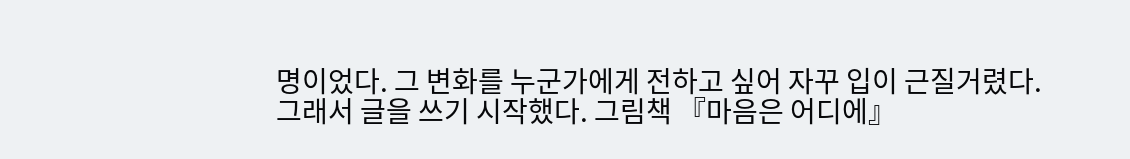명이었다. 그 변화를 누군가에게 전하고 싶어 자꾸 입이 근질거렸다. 그래서 글을 쓰기 시작했다. 그림책 『마음은 어디에』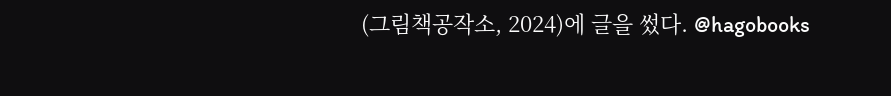(그림책공작소, 2024)에 글을 썼다. @hagobooks